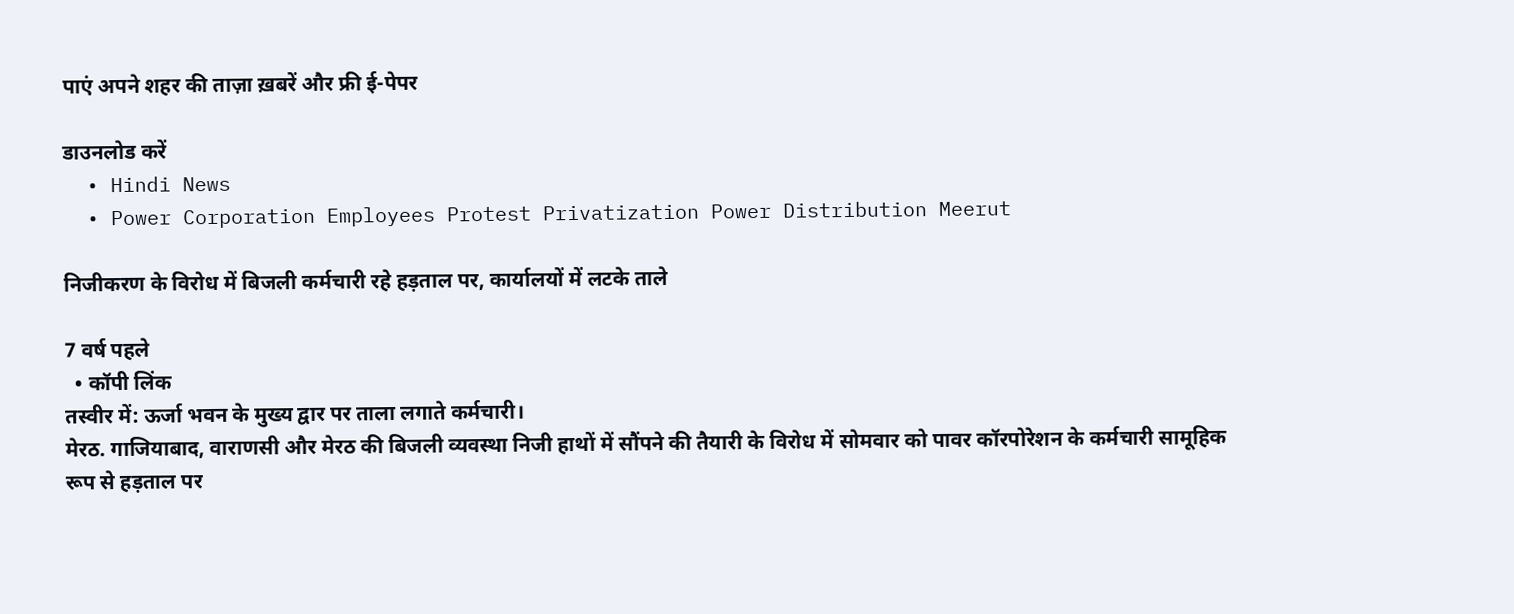पाएं अपने शहर की ताज़ा ख़बरें और फ्री ई-पेपर

डाउनलोड करें
  • Hindi News
  • Power Corporation Employees Protest Privatization Power Distribution Meerut

निजीकरण के विरोध में बिजली कर्मचारी रहे हड़ताल पर, कार्यालयों में लटके ताले

7 वर्ष पहले
  • कॉपी लिंक
तस्वीर में: ऊर्जा भवन के मुख्य द्वार पर ताला लगाते कर्मचारी।
मेरठ. गाजियाबाद, वाराणसी और मेरठ की बिजली व्यवस्था निजी हाथों में सौंपने की तैयारी के विरोध में सोमवार को पावर कॉरपोरेशन के कर्मचारी सामूहिक रूप से हड़ताल पर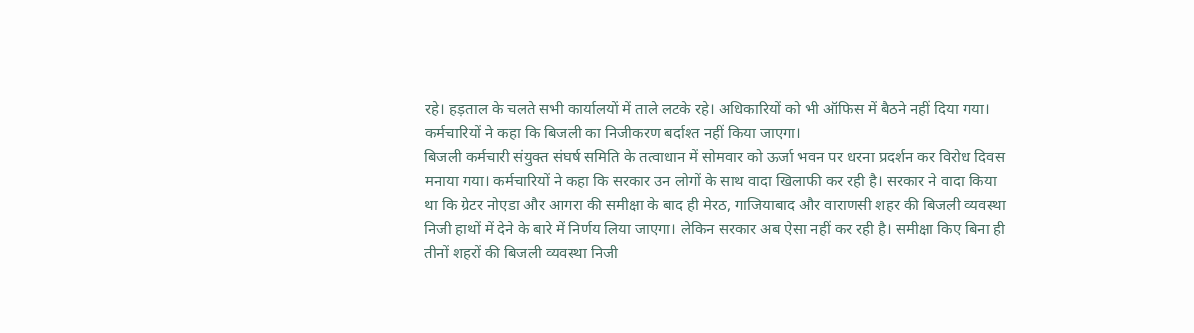रहे। हड़ताल के चलते सभी कार्यालयों में ताले लटके रहे। अधिकारियों को भी ऑफिस में बैठने नहीं दिया गया। कर्मचारियों ने कहा कि बिजली का निजीकरण बर्दाश्त नहीं किया जाएगा।
बिजली कर्मचारी संयुक्त संघर्ष समिति के तत्वाधान में सोमवार को ऊर्जा भवन पर धरना प्रदर्शन कर विरोध दिवस मनाया गया। कर्मचारियों ने कहा कि सरकार उन लोगों के साथ वादा खिलाफी कर रही है। सरकार ने वादा किया था कि ग्रेटर नोएडा और आगरा की समीक्षा के बाद ही मेरठ, गाजियाबाद और वाराणसी शहर की बिजली व्यवस्था निजी हाथों में देने के बारे में निर्णय लिया जाएगा। लेकिन सरकार अब ऐसा नहीं कर रही है। समीक्षा किए बिना ही तीनों शहरों की बिजली व्यवस्था निजी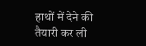हाथों में देने की तैयारी कर ली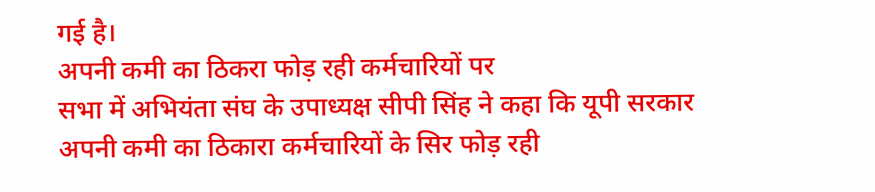गई है।
अपनी कमी का ठिकरा फोड़ रही कर्मचारियों पर
सभा में अभियंता संघ के उपाध्यक्ष सीपी सिंह ने कहा कि यूपी सरकार अपनी कमी का ठिकारा कर्मचारियों के सिर फोड़ रही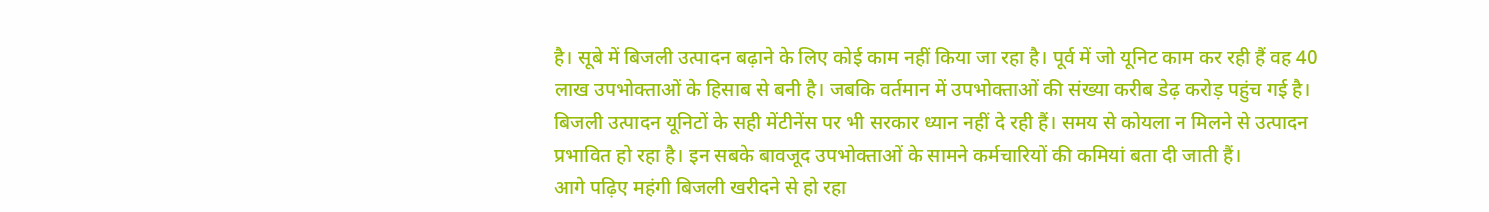है। सूबे में बिजली उत्पादन बढ़ाने के लिए कोई काम नहीं किया जा रहा है। पूर्व में जो यूनिट काम कर रही हैं वह 40 लाख उपभोक्ताओं के हिसाब से बनी है। जबकि वर्तमान में उपभोक्ताओं की संख्या करीब डेढ़ करोड़ पहुंच गई है। बिजली उत्पादन यूनिटों के सही मेंटीनेंस पर भी सरकार ध्यान नहीं दे रही हैं। समय से कोयला न मिलने से उत्पादन प्रभावित हो रहा है। इन सबके बावजूद उपभोक्ताओं के सामने कर्मचारियों की कमियां बता दी जाती हैं।
आगे पढ़िए महंगी बिजली खरीदने से हो रहा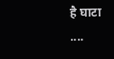है घाटा ....